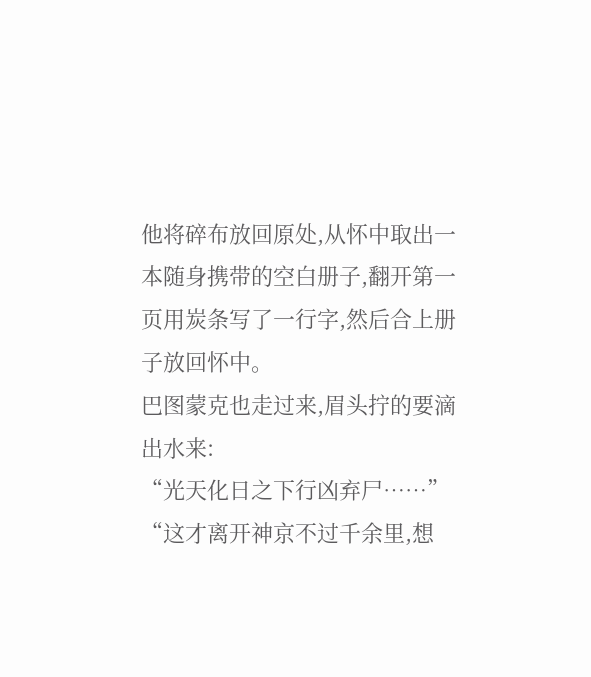他将碎布放回原处,从怀中取出一本随身携带的空白册子,翻开第一页用炭条写了一行字,然后合上册子放回怀中。
巴图蒙克也走过来,眉头拧的要滴出水来:
“光天化日之下行凶弃尸……”
“这才离开神京不过千余里,想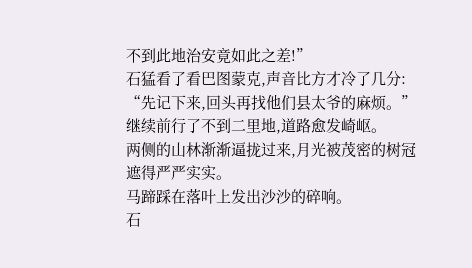不到此地治安竟如此之差!”
石猛看了看巴图蒙克,声音比方才冷了几分:
“先记下来,回头再找他们县太爷的麻烦。”
继续前行了不到二里地,道路愈发崎岖。
两侧的山林渐渐逼拢过来,月光被茂密的树冠遮得严严实实。
马蹄踩在落叶上发出沙沙的碎响。
石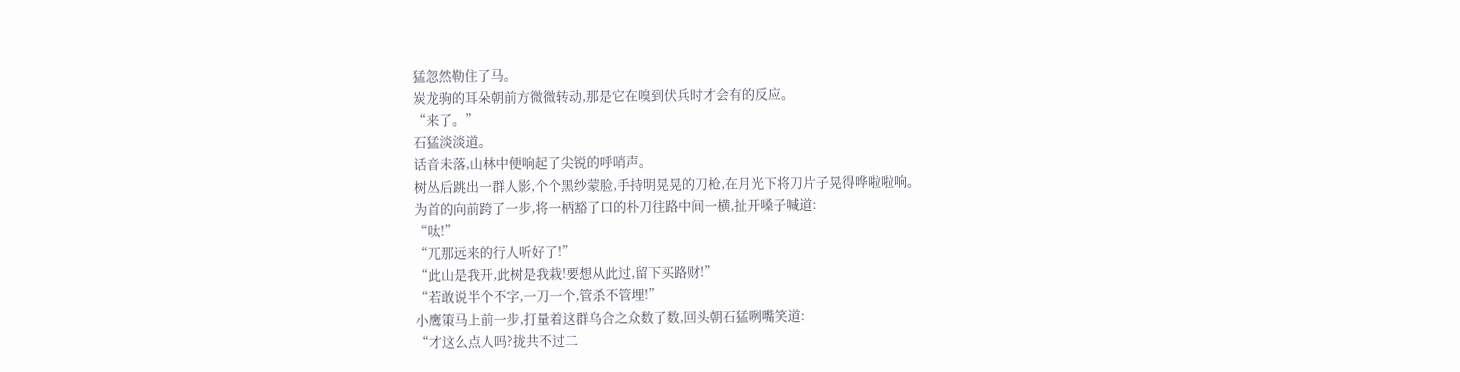猛忽然勒住了马。
炭龙驹的耳朵朝前方微微转动,那是它在嗅到伏兵时才会有的反应。
“来了。”
石猛淡淡道。
话音未落,山林中便响起了尖锐的呼哨声。
树丛后跳出一群人影,个个黑纱蒙脸,手持明晃晃的刀枪,在月光下将刀片子晃得哗啦啦响。
为首的向前跨了一步,将一柄豁了口的朴刀往路中间一横,扯开嗓子喊道:
“呔!”
“兀那远来的行人听好了!”
“此山是我开,此树是我栽!要想从此过,留下买路财!”
“若敢说半个不字,一刀一个,管杀不管埋!”
小鹰策马上前一步,打量着这群乌合之众数了数,回头朝石猛咧嘴笑道:
“才这么点人吗?拢共不过二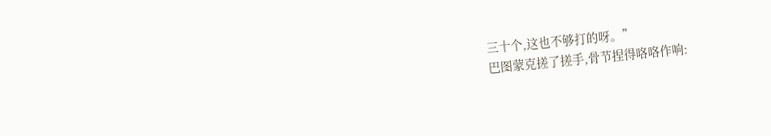三十个,这也不够打的呀。”
巴图蒙克搓了搓手,骨节捏得咯咯作响: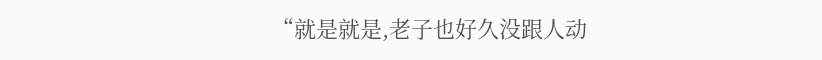“就是就是,老子也好久没跟人动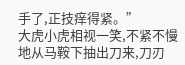手了,正技痒得紧。”
大虎小虎相视一笑,不紧不慢地从马鞍下抽出刀来,刀刃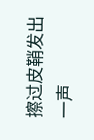擦过皮鞘发出一声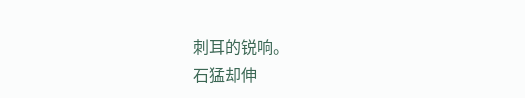刺耳的锐响。
石猛却伸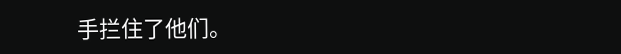手拦住了他们。